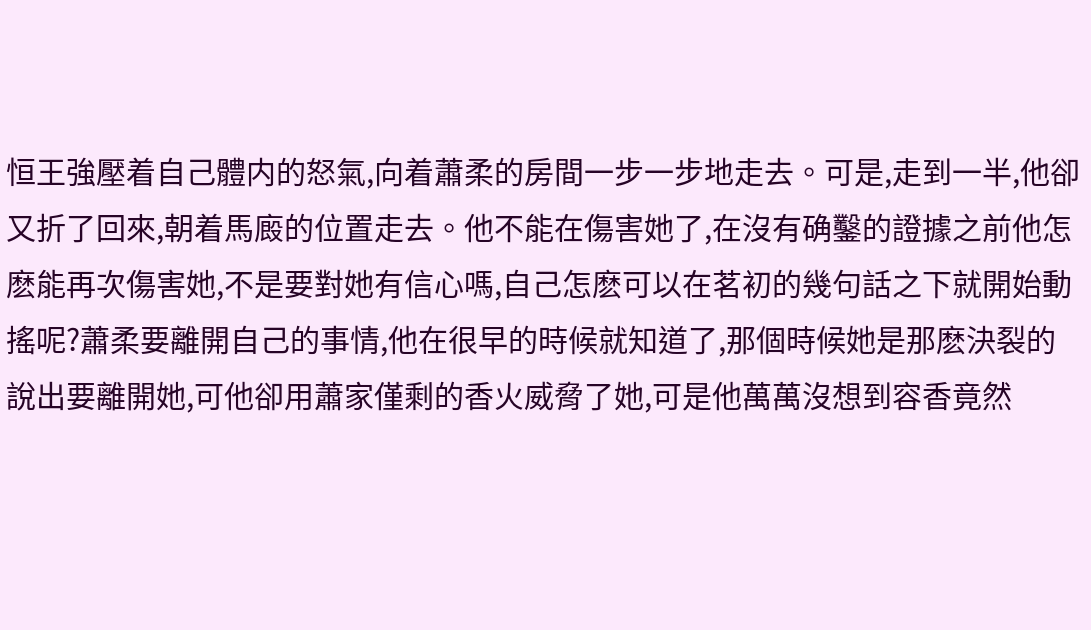恒王強壓着自己體内的怒氣,向着蕭柔的房間一步一步地走去。可是,走到一半,他卻又折了回來,朝着馬廄的位置走去。他不能在傷害她了,在沒有确鑿的證據之前他怎麽能再次傷害她,不是要對她有信心嗎,自己怎麽可以在茗初的幾句話之下就開始動搖呢?蕭柔要離開自己的事情,他在很早的時候就知道了,那個時候她是那麽決裂的說出要離開她,可他卻用蕭家僅剩的香火威脅了她,可是他萬萬沒想到容香竟然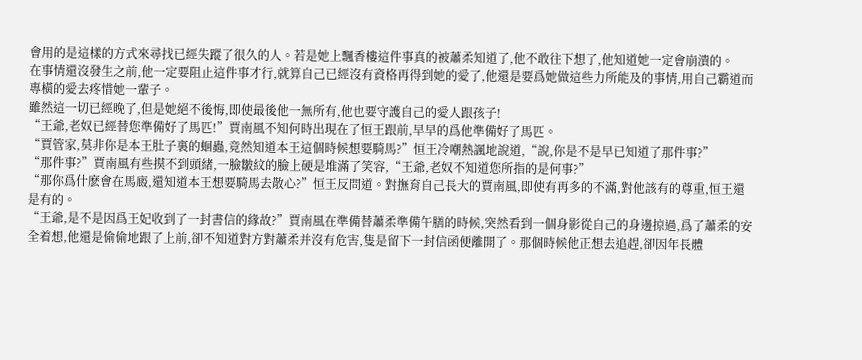會用的是這樣的方式來尋找已經失蹤了很久的人。若是她上飄香樓這件事真的被蕭柔知道了,他不敢往下想了,他知道她一定會崩潰的。
在事情還沒發生之前,他一定要阻止這件事才行,就算自己已經沒有資格再得到她的愛了,他還是要爲她做這些力所能及的事情,用自己霸道而專橫的愛去疼惜她一輩子。
雖然這一切已經晚了,但是她絕不後悔,即使最後他一無所有,他也要守護自己的愛人跟孩子!
“王爺,老奴已經替您準備好了馬匹!”賈南風不知何時出現在了恒王跟前,早早的爲他準備好了馬匹。
“賈管家,莫非你是本王肚子裏的蛔蟲,竟然知道本王這個時候想要騎馬?”恒王冷嘲熱諷地說道,“說,你是不是早已知道了那件事?”
“那件事?”賈南風有些摸不到頭緒,一臉皺紋的臉上硬是堆滿了笑容,“王爺,老奴不知道您所指的是何事?”
“那你爲什麽會在馬廄,還知道本王想要騎馬去散心?”恒王反問道。對撫育自己長大的賈南風,即使有再多的不滿,對他該有的尊重,恒王還是有的。
“王爺,是不是因爲王妃收到了一封書信的緣故?”賈南風在準備替蕭柔準備午膳的時候,突然看到一個身影從自己的身邊掠過,爲了蕭柔的安全着想,他還是偷偷地跟了上前,卻不知道對方對蕭柔并沒有危害,隻是留下一封信函便離開了。那個時候他正想去追趕,卻因年長體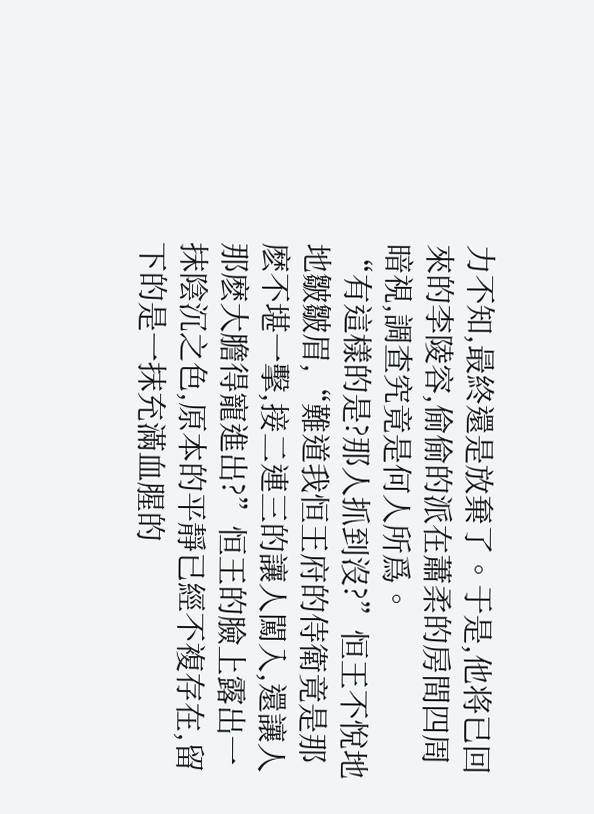力不知,最終還是放棄了。于是,他将已回來的李陵容,偷偷的派在蕭柔的房間四周暗視,調查究竟是何人所爲。
“有這樣的是?那人抓到沒?”恒王不悅地地皺皺眉,“難道我恒王府的侍衛竟是那麽不堪一擊,接二連三的讓人闖入,還讓人那麽大膽得寵進出?”恒王的臉上露出一抹陰沉之色,原本的平靜已經不複存在,留下的是一抹充滿血腥的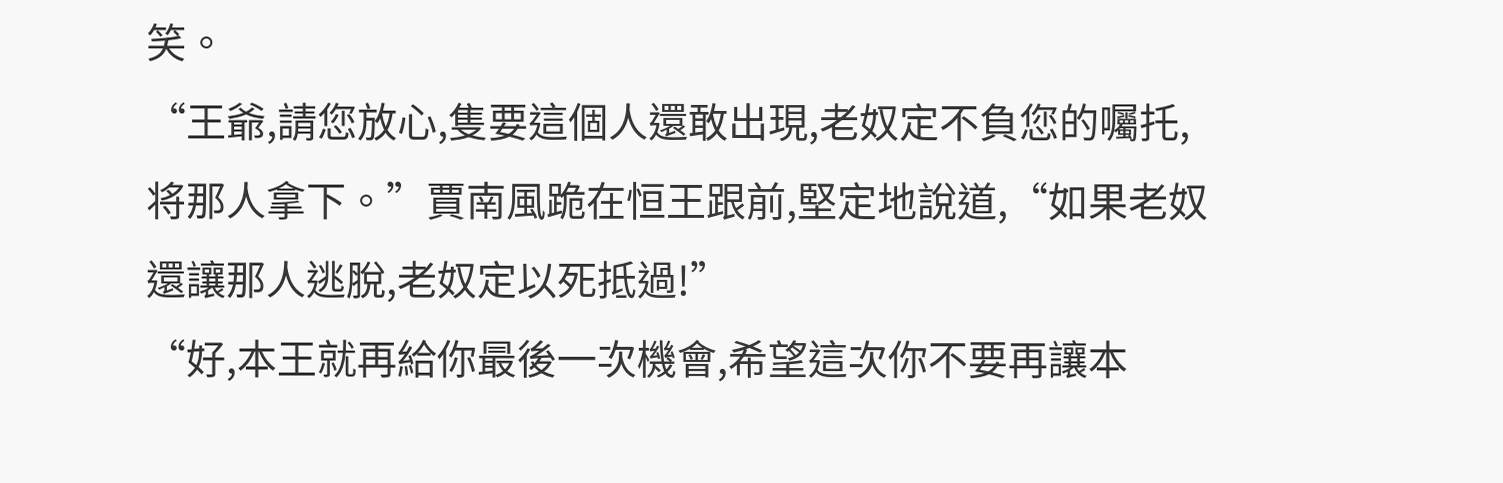笑。
“王爺,請您放心,隻要這個人還敢出現,老奴定不負您的囑托,将那人拿下。”賈南風跪在恒王跟前,堅定地說道,“如果老奴還讓那人逃脫,老奴定以死抵過!”
“好,本王就再給你最後一次機會,希望這次你不要再讓本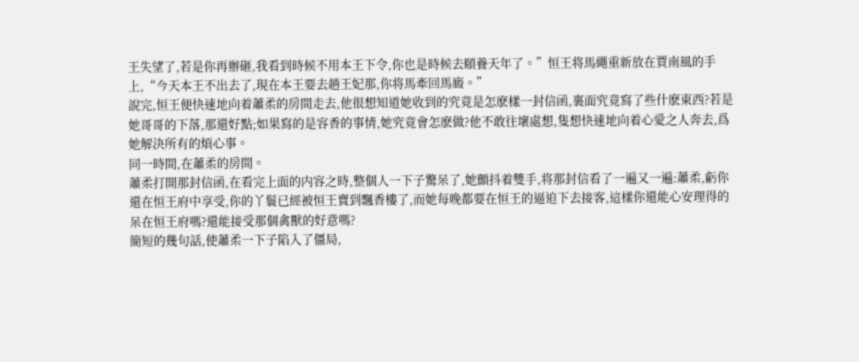王失望了,若是你再辦砸,我看到時候不用本王下令,你也是時候去頤養天年了。”恒王将馬繩重新放在賈南風的手上,“今天本王不出去了,現在本王要去趟王妃那,你将馬牽回馬廄。”
說完,恒王便快速地向着蕭柔的房間走去,他很想知道她收到的究竟是怎麽樣一封信函,裏面究竟寫了些什麽東西?若是她哥哥的下落,那還好點;如果寫的是容香的事情,她究竟會怎麽做?他不敢往壞處想,隻想快速地向着心愛之人奔去,爲她解決所有的煩心事。
同一時間,在蕭柔的房間。
蕭柔打開那封信函,在看完上面的内容之時,整個人一下子驚呆了,她顫抖着雙手,将那封信看了一遍又一遍:蕭柔,虧你還在恒王府中享受,你的丫鬟已經被恒王賣到飄香樓了,而她每晚都要在恒王的逼迫下去接客,這樣你還能心安理得的呆在恒王府嗎?還能接受那個禽獸的好意嗎?
簡短的幾句話,使蕭柔一下子陷入了僵局,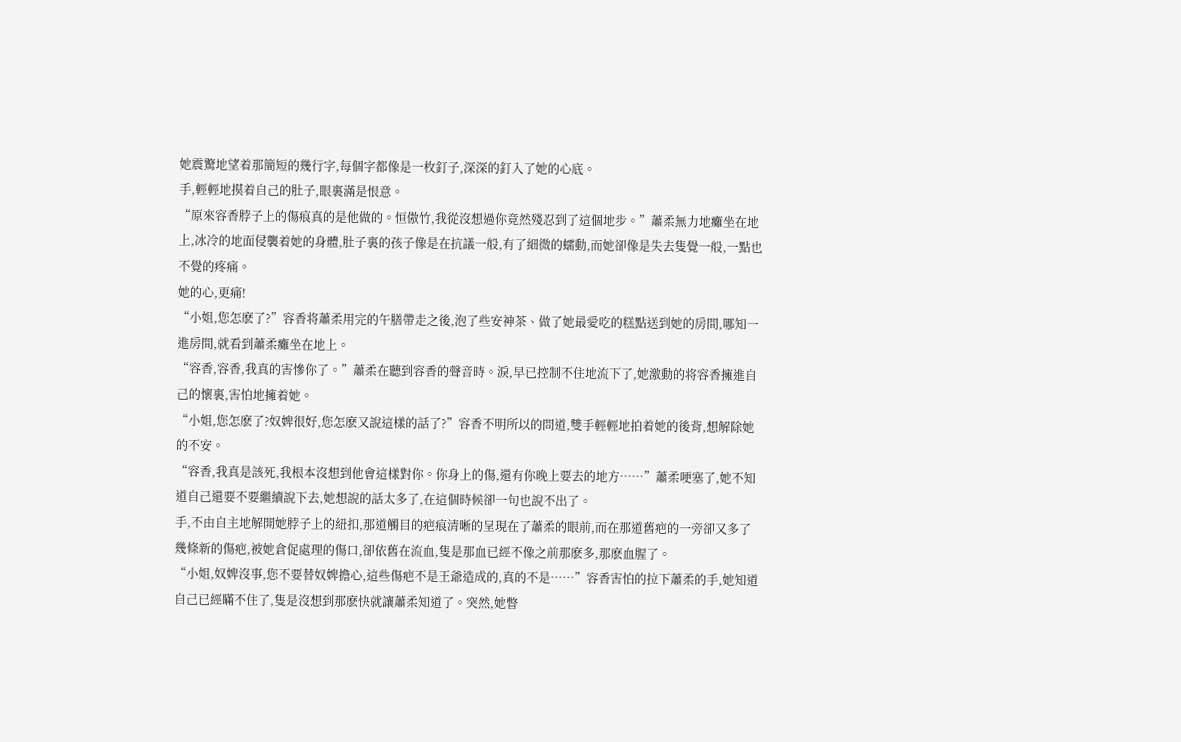她震驚地望着那簡短的幾行字,每個字都像是一枚釘子,深深的釘入了她的心底。
手,輕輕地摸着自己的肚子,眼裏滿是恨意。
“原來容香脖子上的傷痕真的是他做的。恒傲竹,我從沒想過你竟然殘忍到了這個地步。”蕭柔無力地癱坐在地上,冰冷的地面侵襲着她的身體,肚子裏的孩子像是在抗議一般,有了細微的蠕動,而她卻像是失去隻覺一般,一點也不覺的疼痛。
她的心,更痛!
“小姐,您怎麽了?”容香将蕭柔用完的午膳帶走之後,泡了些安神茶、做了她最愛吃的糕點送到她的房間,哪知一進房間,就看到蕭柔癱坐在地上。
“容香,容香,我真的害慘你了。”蕭柔在聽到容香的聲音時。淚,早已控制不住地流下了,她激動的将容香擁進自己的懷裏,害怕地擁着她。
“小姐,您怎麽了?奴婢很好,您怎麽又說這樣的話了?”容香不明所以的問道,雙手輕輕地拍着她的後背,想解除她的不安。
“容香,我真是該死,我根本沒想到他會這樣對你。你身上的傷,還有你晚上要去的地方……”蕭柔哽塞了,她不知道自己還要不要繼續說下去,她想說的話太多了,在這個時候卻一句也說不出了。
手,不由自主地解開她脖子上的紐扣,那道觸目的疤痕清晰的呈現在了蕭柔的眼前,而在那道舊疤的一旁卻又多了幾條新的傷疤,被她倉促處理的傷口,卻依舊在流血,隻是那血已經不像之前那麽多,那麽血腥了。
“小姐,奴婢沒事,您不要替奴婢擔心,這些傷疤不是王爺造成的,真的不是……”容香害怕的拉下蕭柔的手,她知道自己已經瞞不住了,隻是沒想到那麽快就讓蕭柔知道了。突然,她瞥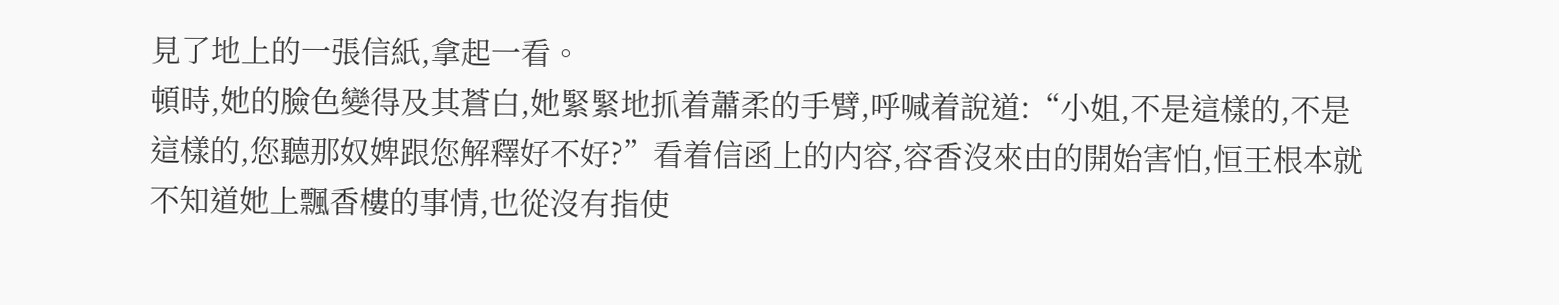見了地上的一張信紙,拿起一看。
頓時,她的臉色變得及其蒼白,她緊緊地抓着蕭柔的手臂,呼喊着說道:“小姐,不是這樣的,不是這樣的,您聽那奴婢跟您解釋好不好?”看着信函上的内容,容香沒來由的開始害怕,恒王根本就不知道她上飄香樓的事情,也從沒有指使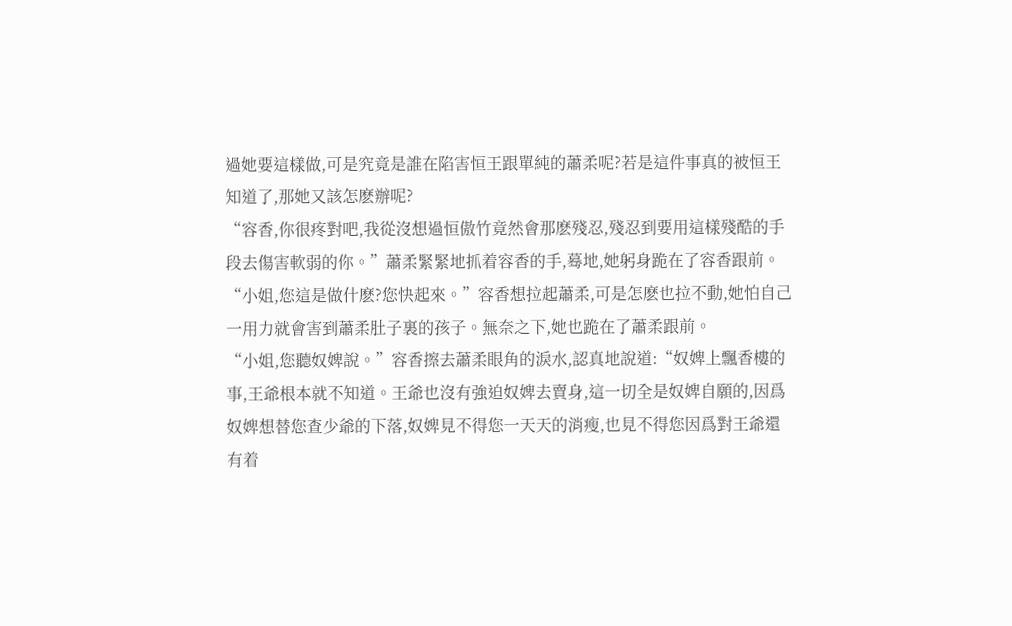過她要這樣做,可是究竟是誰在陷害恒王跟單純的蕭柔呢?若是這件事真的被恒王知道了,那她又該怎麽辦呢?
“容香,你很疼對吧,我從沒想過恒傲竹竟然會那麽殘忍,殘忍到要用這樣殘酷的手段去傷害軟弱的你。”蕭柔緊緊地抓着容香的手,蓦地,她躬身跪在了容香跟前。
“小姐,您這是做什麽?您快起來。”容香想拉起蕭柔,可是怎麽也拉不動,她怕自己一用力就會害到蕭柔肚子裏的孩子。無奈之下,她也跪在了蕭柔跟前。
“小姐,您聽奴婢說。”容香擦去蕭柔眼角的淚水,認真地說道:“奴婢上飄香樓的事,王爺根本就不知道。王爺也沒有強迫奴婢去賣身,這一切全是奴婢自願的,因爲奴婢想替您查少爺的下落,奴婢見不得您一天天的消瘦,也見不得您因爲對王爺還有着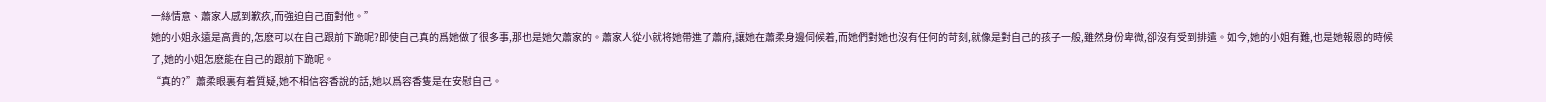一絲情意、蕭家人感到歉疚,而強迫自己面對他。”
她的小姐永遠是高貴的,怎麽可以在自己跟前下跪呢?即使自己真的爲她做了很多事,那也是她欠蕭家的。蕭家人從小就将她帶進了蕭府,讓她在蕭柔身邊伺候着,而她們對她也沒有任何的苛刻,就像是對自己的孩子一般,雖然身份卑微,卻沒有受到排遣。如今,她的小姐有難,也是她報恩的時候了,她的小姐怎麽能在自己的跟前下跪呢。
“真的?”蕭柔眼裏有着質疑,她不相信容香說的話,她以爲容香隻是在安慰自己。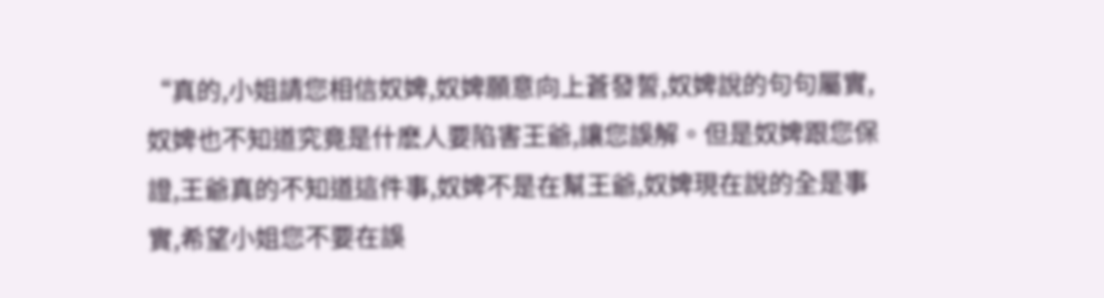“真的,小姐請您相信奴婢,奴婢願意向上蒼發誓,奴婢說的句句屬實,奴婢也不知道究竟是什麽人要陷害王爺,讓您誤解。但是奴婢跟您保證,王爺真的不知道這件事,奴婢不是在幫王爺,奴婢現在說的全是事實,希望小姐您不要在誤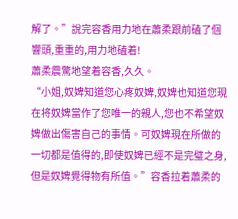解了。”說完容香用力地在蕭柔跟前磕了個響頭,重重的,用力地磕着!
蕭柔震驚地望着容香,久久。
“小姐,奴婢知道您心疼奴婢,奴婢也知道您現在将奴婢當作了您唯一的親人,您也不希望奴婢做出傷害自己的事情。可奴婢現在所做的一切都是值得的,即使奴婢已經不是完璧之身,但是奴婢覺得物有所值。”容香拉着蕭柔的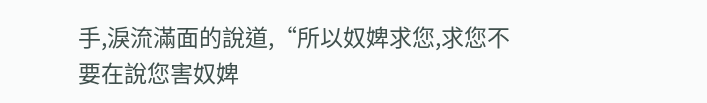手,淚流滿面的說道,“所以奴婢求您,求您不要在說您害奴婢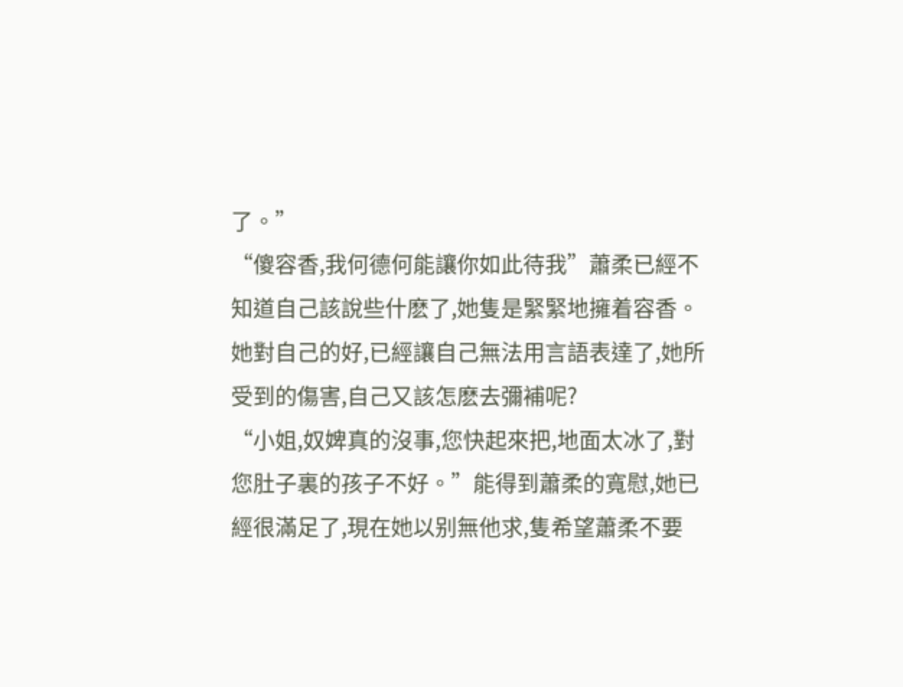了。”
“傻容香,我何德何能讓你如此待我”蕭柔已經不知道自己該說些什麽了,她隻是緊緊地擁着容香。她對自己的好,已經讓自己無法用言語表達了,她所受到的傷害,自己又該怎麽去彌補呢?
“小姐,奴婢真的沒事,您快起來把,地面太冰了,對您肚子裏的孩子不好。”能得到蕭柔的寬慰,她已經很滿足了,現在她以别無他求,隻希望蕭柔不要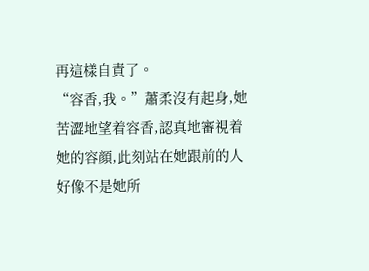再這樣自責了。
“容香,我。”蕭柔沒有起身,她苦澀地望着容香,認真地審視着她的容顔,此刻站在她跟前的人好像不是她所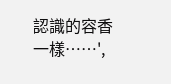認識的容香一樣……',